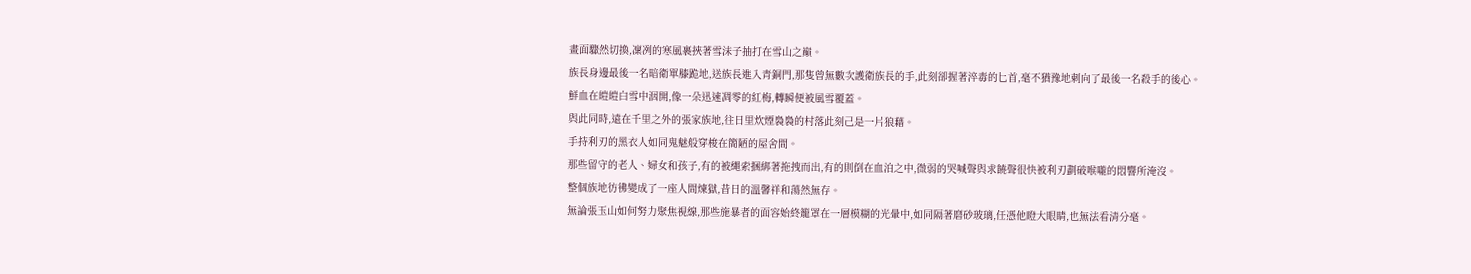畫面驟然切換,凜冽的寒風裹挾著雪沫子抽打在雪山之巔。
族長身邊最後一名暗衛單膝跪地,送族長進入青銅門,那隻曾無數次護衛族長的手,此刻卻握著淬毒的匕首,毫不猶豫地刺向了最後一名殺手的後心。
鮮血在皚皚白雪中洇開,像一朵迅速凋零的紅梅,轉瞬便被風雪覆蓋。
與此同時,遠在千里之外的張家族地,往日里炊煙裊裊的村落此刻己是一片狼藉。
手持利刃的黑衣人如同鬼魅般穿梭在簡陋的屋舍間。
那些留守的老人、婦女和孩子,有的被繩索捆綁著拖拽而出,有的則倒在血泊之中,微弱的哭喊聲與求饒聲很快被利刃劃破喉嚨的悶響所淹沒。
整個族地彷彿變成了一座人間煉獄,昔日的溫馨祥和蕩然無存。
無論張玉山如何努力聚焦視線,那些施暴者的面容始終籠罩在一層模糊的光暈中,如同隔著磨砂玻璃,任憑他瞪大眼睛,也無法看清分毫。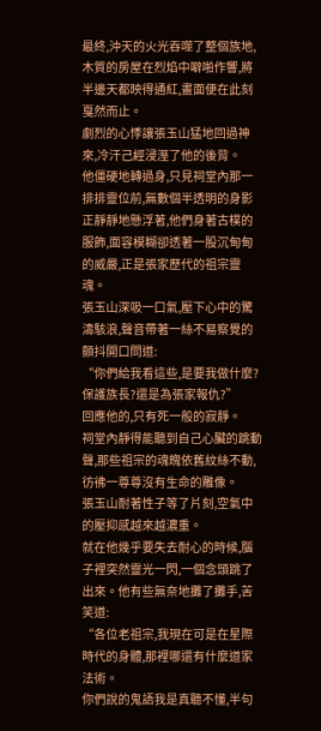最終,沖天的火光吞噬了整個族地,木質的房屋在烈焰中噼啪作響,將半邊天都映得通紅,畫面便在此刻戛然而止。
劇烈的心悸讓張玉山猛地回過神來,冷汗己經浸溼了他的後背。
他僵硬地轉過身,只見祠堂內那一排排靈位前,無數個半透明的身影正靜靜地懸浮著,他們身著古樸的服飾,面容模糊卻透著一股沉甸甸的威嚴,正是張家歷代的祖宗靈魂。
張玉山深吸一口氣,壓下心中的驚濤駭浪,聲音帶著一絲不易察覺的顫抖開口問道:
“你們給我看這些,是要我做什麼?保護族長?還是為張家報仇?”
回應他的,只有死一般的寂靜。
祠堂內靜得能聽到自己心臟的跳動聲,那些祖宗的魂魄依舊紋絲不動,彷彿一尊尊沒有生命的雕像。
張玉山耐著性子等了片刻,空氣中的壓抑感越來越濃重。
就在他幾乎要失去耐心的時候,腦子裡突然靈光一閃,一個念頭跳了出來。他有些無奈地攤了攤手,苦笑道:
“各位老祖宗,我現在可是在星際時代的身體,那裡哪還有什麼道家法術。
你們說的鬼語我是真聽不懂,半句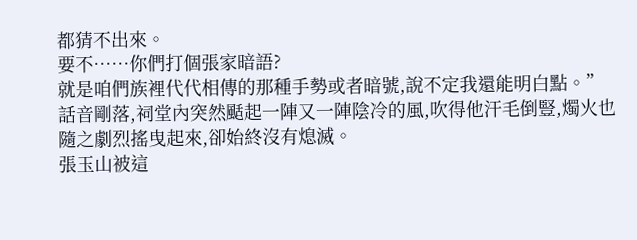都猜不出來。
要不……你們打個張家暗語?
就是咱們族裡代代相傳的那種手勢或者暗號,說不定我還能明白點。”
話音剛落,祠堂內突然颳起一陣又一陣陰冷的風,吹得他汗毛倒豎,燭火也隨之劇烈搖曳起來,卻始終沒有熄滅。
張玉山被這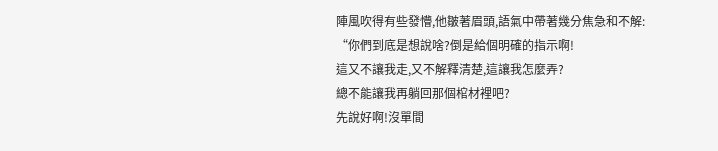陣風吹得有些發懵,他皺著眉頭,語氣中帶著幾分焦急和不解:
“你們到底是想說啥?倒是給個明確的指示啊!
這又不讓我走,又不解釋清楚,這讓我怎麼弄?
總不能讓我再躺回那個棺材裡吧?
先說好啊!沒單間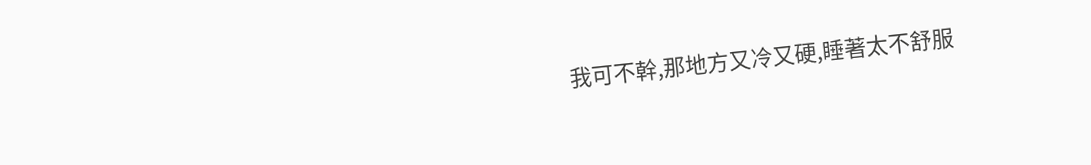我可不幹,那地方又冷又硬,睡著太不舒服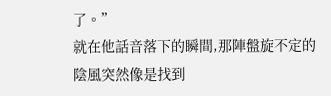了。”
就在他話音落下的瞬間,那陣盤旋不定的陰風突然像是找到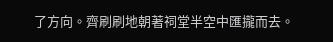了方向。齊刷刷地朝著祠堂半空中匯攏而去。